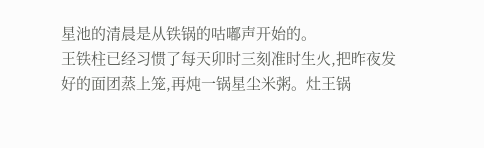星池的清晨是从铁锅的咕嘟声开始的。
王铁柱已经习惯了每天卯时三刻准时生火,把昨夜发好的面团蒸上笼,再炖一锅星尘米粥。灶王锅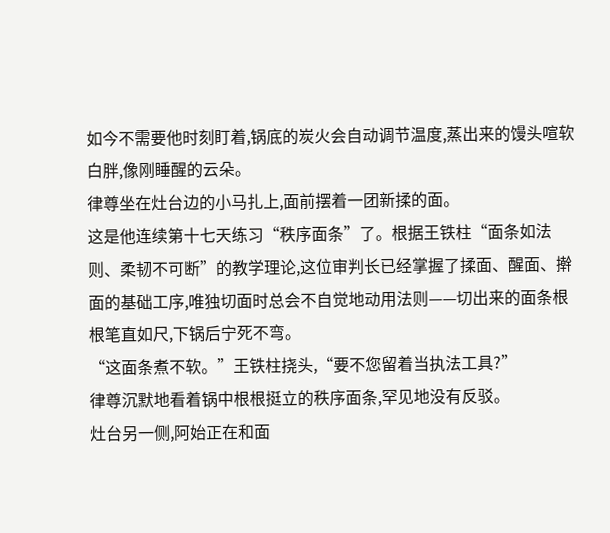如今不需要他时刻盯着,锅底的炭火会自动调节温度,蒸出来的馒头喧软白胖,像刚睡醒的云朵。
律尊坐在灶台边的小马扎上,面前摆着一团新揉的面。
这是他连续第十七天练习“秩序面条”了。根据王铁柱“面条如法则、柔韧不可断”的教学理论,这位审判长已经掌握了揉面、醒面、擀面的基础工序,唯独切面时总会不自觉地动用法则——切出来的面条根根笔直如尺,下锅后宁死不弯。
“这面条煮不软。”王铁柱挠头,“要不您留着当执法工具?”
律尊沉默地看着锅中根根挺立的秩序面条,罕见地没有反驳。
灶台另一侧,阿始正在和面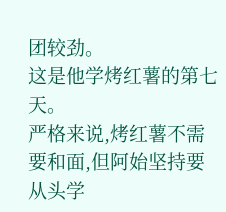团较劲。
这是他学烤红薯的第七天。
严格来说,烤红薯不需要和面,但阿始坚持要从头学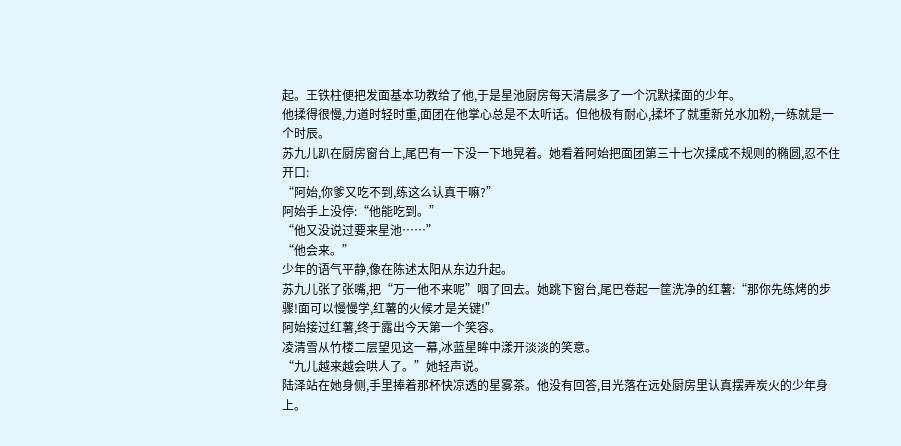起。王铁柱便把发面基本功教给了他,于是星池厨房每天清晨多了一个沉默揉面的少年。
他揉得很慢,力道时轻时重,面团在他掌心总是不太听话。但他极有耐心,揉坏了就重新兑水加粉,一练就是一个时辰。
苏九儿趴在厨房窗台上,尾巴有一下没一下地晃着。她看着阿始把面团第三十七次揉成不规则的椭圆,忍不住开口:
“阿始,你爹又吃不到,练这么认真干嘛?”
阿始手上没停:“他能吃到。”
“他又没说过要来星池……”
“他会来。”
少年的语气平静,像在陈述太阳从东边升起。
苏九儿张了张嘴,把“万一他不来呢”咽了回去。她跳下窗台,尾巴卷起一筐洗净的红薯:“那你先练烤的步骤!面可以慢慢学,红薯的火候才是关键!”
阿始接过红薯,终于露出今天第一个笑容。
凌清雪从竹楼二层望见这一幕,冰蓝星眸中漾开淡淡的笑意。
“九儿越来越会哄人了。”她轻声说。
陆泽站在她身侧,手里捧着那杯快凉透的星雾茶。他没有回答,目光落在远处厨房里认真摆弄炭火的少年身上。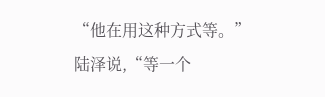“他在用这种方式等。”陆泽说,“等一个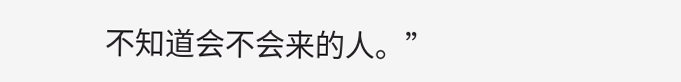不知道会不会来的人。”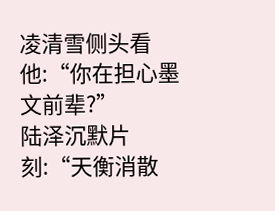凌清雪侧头看他:“你在担心墨文前辈?”
陆泽沉默片刻:“天衡消散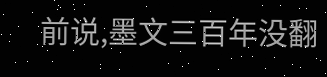前说,墨文三百年没翻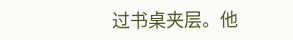过书桌夹层。他